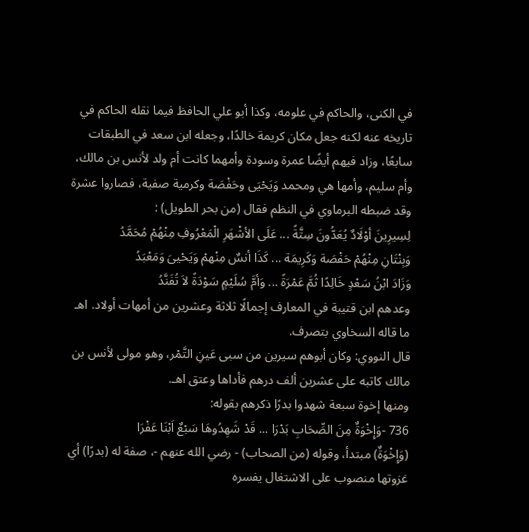في الكنى، والحاكم في علومه، وكذا أبو علي الحافظ فيما نقله الحاكم في تاريخه عنه لكنه جعل مكان كريمة خالدًا، وجعله ابن سعد في الطبقات سابعًا، وزاد فيهم أيضًا عمرة وسودة وأمهما كانت أم ولد لأنس بن مالك، وأم سليم، وأمها هي ومحمد وَيَحْيَى وحَفْصَة وكرمية صفية، فصاروا عشرة وقد ضبطه البرماوي في النظم فقال (من بحر الطويل) :
لِسِيرِينَ أوْلَادٌ يُعَدُّونَ سِتَّةً ... عَلَى الأشْهَرِ الْمَعْرُوفِ مِنْهُمْ مُحَمَّدُ
وَبِنْتَانِ مِنْهُمْ حَفْصَة وَكَرِيمَة ... كَذَا أنسٌ مِنْهمْ وَيَحْيىَ وَمَعْبَدُ
وَزَادَ ابْنُ سَعْدٍ خَالِدًا ثُمَّ عَمْرَةً ... وَأمَّ سُلَيْمٍ سَوْدَةً لاَ تُفَنَّدُ
وعدهم ابن قتيبة في المعارف إجمالًا ثلاثة وعشرين من أمهات أولاد. اهـ ما قاله السخاوي بتصرف.
قال النووي: وكان أبوهم سيرين من سبى عَينِ التَّمْر، وهو مولى لأنس بن مالك كاتبه على عشرين ألف درهم فأداها وعتق اهـ.
ومنها إخوة سبعة شهدوا بدرًا ذكرهم بقوله:
736 -وَإِخْوَةٌ مِنَ الصِّحَابِ بَدْرَا ... قَدْ شَهِدُوهَا سَبْعٌ اَبْنَا عَفْرَا
(وَإِخْوَةٌ) مبتدأ، وقوله (من الصحاب) - رضي الله عنهم -، صفة له (بدرًا) أي غزوتها منصوب على الاشتغال يفسره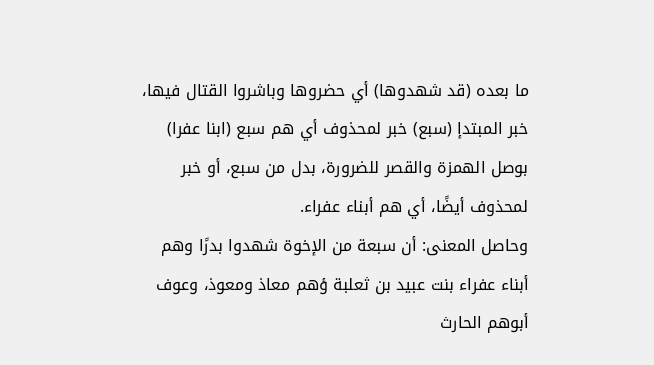ما بعده (قد شهدوها) أي حضروها وباشروا القتال فيها، خبر المبتدإ (سبع) خبر لمحذوف أي هم سبع (ابنا عفرا) بوصل الهمزة والقصر للضرورة، بدل من سبع، أو خبر لمحذوف أيضًا، أي هم أبناء عفراء.
وحاصل المعنى: أن سبعة من الإخوة شهدوا بدرًا وهم أبناء عفراء بنت عبيد بن ثعلبة ؤهم معاذ ومعوذ، وعوف أبوهم الحارث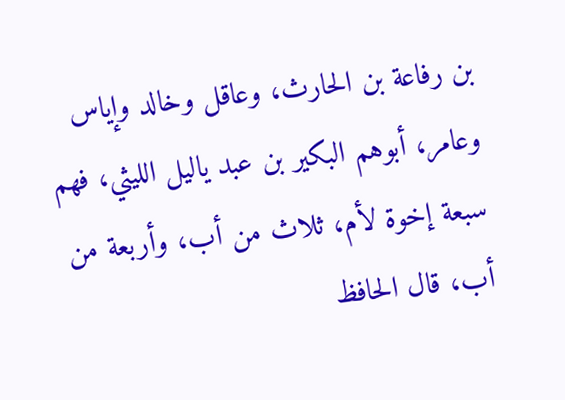بن رفاعة بن الحارث، وعاقل وخالد وإياس وعامر، أبوهم البكير بن عبد ياليل الليثي، فهم سبعة إخوة لأم، ثلاث من أب، وأربعة من أب، قال الحافظ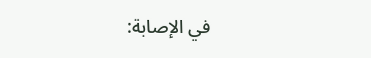في الإصابة: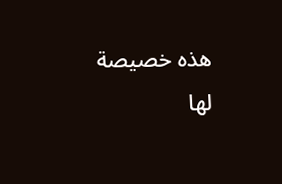هذه خصيصة لها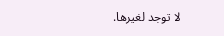لا توجد لغيرها.